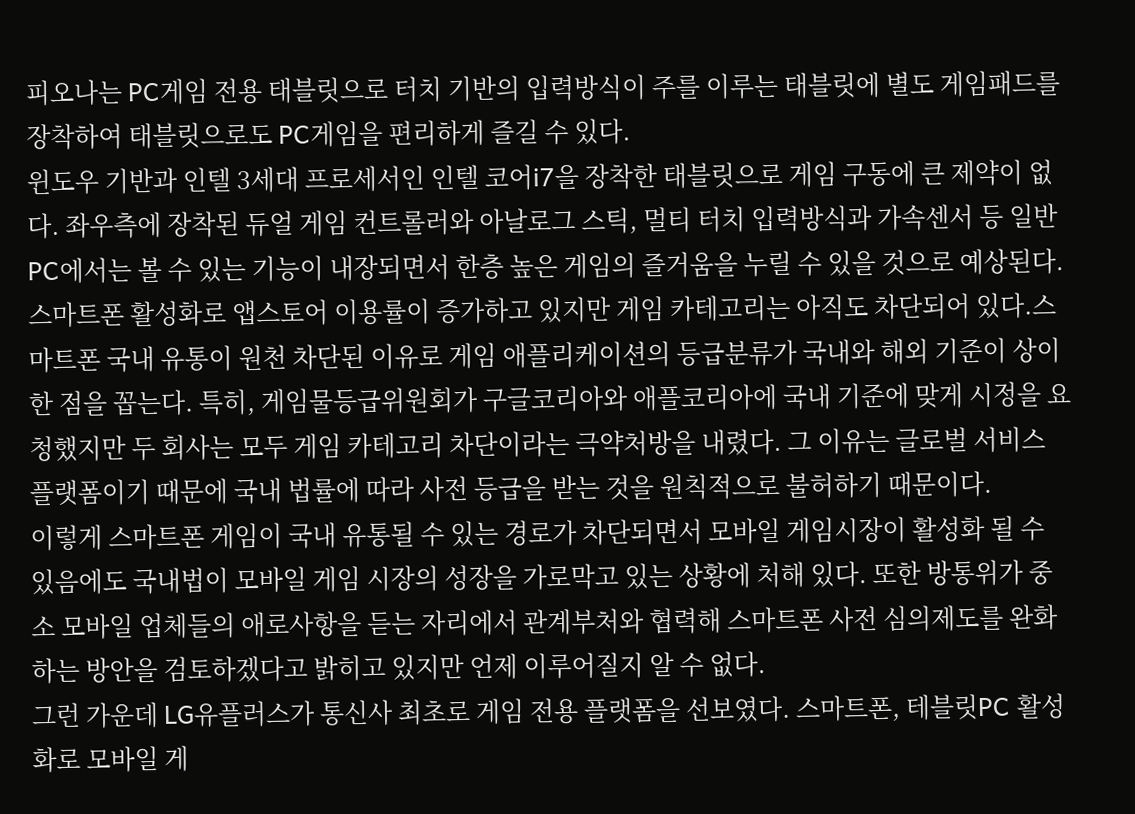피오나는 PC게임 전용 태블릿으로 터치 기반의 입력방식이 주를 이루는 태블릿에 별도 게임패드를 장착하여 태블릿으로도 PC게임을 편리하게 즐길 수 있다.
윈도우 기반과 인텔 3세대 프로세서인 인텔 코어i7을 장착한 태블릿으로 게임 구동에 큰 제약이 없다. 좌우측에 장착된 듀얼 게임 컨트롤러와 아날로그 스틱, 멀티 터치 입력방식과 가속센서 등 일반 PC에서는 볼 수 있는 기능이 내장되면서 한층 높은 게임의 즐거움을 누릴 수 있을 것으로 예상된다.
스마트폰 활성화로 앱스토어 이용률이 증가하고 있지만 게임 카테고리는 아직도 차단되어 있다.스마트폰 국내 유통이 원천 차단된 이유로 게임 애플리케이션의 등급분류가 국내와 해외 기준이 상이한 점을 꼽는다. 특히, 게임물등급위원회가 구글코리아와 애플코리아에 국내 기준에 맞게 시정을 요청했지만 두 회사는 모두 게임 카테고리 차단이라는 극약처방을 내렸다. 그 이유는 글로벌 서비스 플랫폼이기 때문에 국내 법률에 따라 사전 등급을 받는 것을 원칙적으로 불허하기 때문이다.
이렇게 스마트폰 게임이 국내 유통될 수 있는 경로가 차단되면서 모바일 게임시장이 활성화 될 수 있음에도 국내법이 모바일 게임 시장의 성장을 가로막고 있는 상황에 처해 있다. 또한 방통위가 중소 모바일 업체들의 애로사항을 듣는 자리에서 관계부처와 협력해 스마트폰 사전 심의제도를 완화하는 방안을 검토하겠다고 밝히고 있지만 언제 이루어질지 알 수 없다.
그런 가운데 LG유플러스가 통신사 최초로 게임 전용 플랫폼을 선보였다. 스마트폰, 테블릿PC 활성화로 모바일 게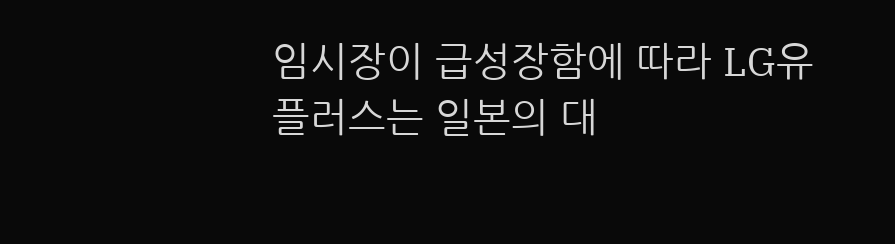임시장이 급성장함에 따라 LG유플러스는 일본의 대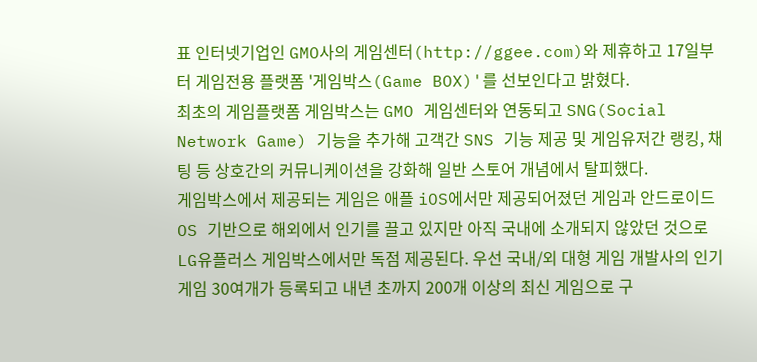표 인터넷기업인 GMO사의 게임센터(http://ggee.com)와 제휴하고 17일부터 게임전용 플랫폼 '게임박스(Game BOX)'를 선보인다고 밝혔다.
최초의 게임플랫폼 게임박스는 GMO 게임센터와 연동되고 SNG(Social Network Game) 기능을 추가해 고객간 SNS 기능 제공 및 게임유저간 랭킹, 채팅 등 상호간의 커뮤니케이션을 강화해 일반 스토어 개념에서 탈피했다.
게임박스에서 제공되는 게임은 애플 iOS에서만 제공되어졌던 게임과 안드로이드OS 기반으로 해외에서 인기를 끌고 있지만 아직 국내에 소개되지 않았던 것으로 LG유플러스 게임박스에서만 독점 제공된다. 우선 국내/외 대형 게임 개발사의 인기 게임 30여개가 등록되고 내년 초까지 200개 이상의 최신 게임으로 구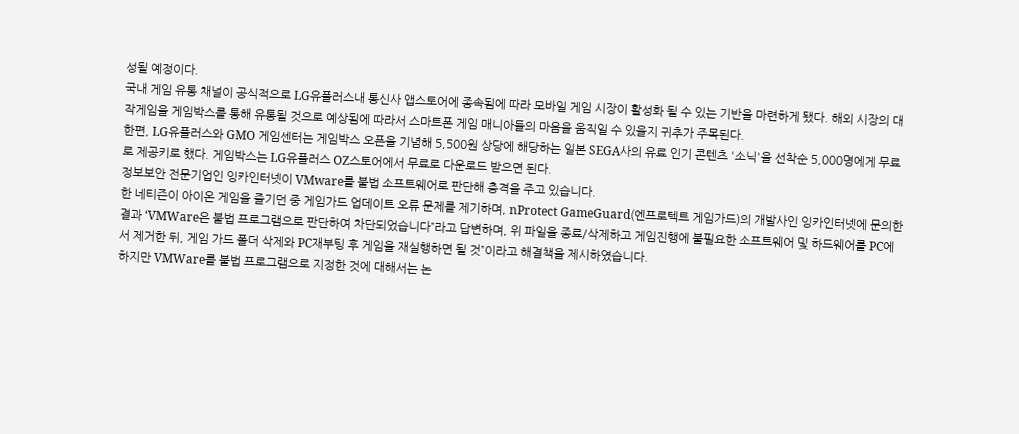성될 예정이다.
국내 게임 유통 채널이 공식적으로 LG유플러스내 통신사 앱스토어에 종속됨에 따라 모바일 게임 시장이 활성화 될 수 있는 기반을 마련하게 됐다. 해외 시장의 대작게임을 게임박스를 통해 유통될 것으로 예상됨에 따라서 스마트폰 게임 매니아들의 마음을 움직일 수 있을지 귀추가 주목된다.
한편, LG유플러스와 GMO 게임센터는 게임박스 오픈을 기념해 5,500원 상당에 해당하는 일본 SEGA사의 유료 인기 콘텐츠 '소닉'을 선착순 5,000명에게 무료로 제공키로 했다. 게임박스는 LG유플러스 OZ스토어에서 무료로 다운로드 받으면 된다.
정보보안 전문기업인 잉카인터넷이 VMware를 불법 소프트웨어로 판단해 충격을 주고 있습니다.
한 네티즌이 아이온 게임을 즐기던 중 게임가드 업데이트 오류 문제를 제기하며, nProtect GameGuard(엔프로텍트 게임가드)의 개발사인 잉카인터넷에 문의한 결과 ‘VMWare은 불법 프로그램으로 판단하여 차단되었습니다”라고 답변하며, 위 파일을 종료/삭제하고 게임진행에 불필요한 소프트웨어 및 하드웨어를 PC에서 제거한 뒤, 게임 가드 폴더 삭제와 PC재부팅 후 게임을 재실행하면 될 것”이라고 해결책을 제시하였습니다.
하지만 VMWare를 불법 프로그램으로 지정한 것에 대해서는 논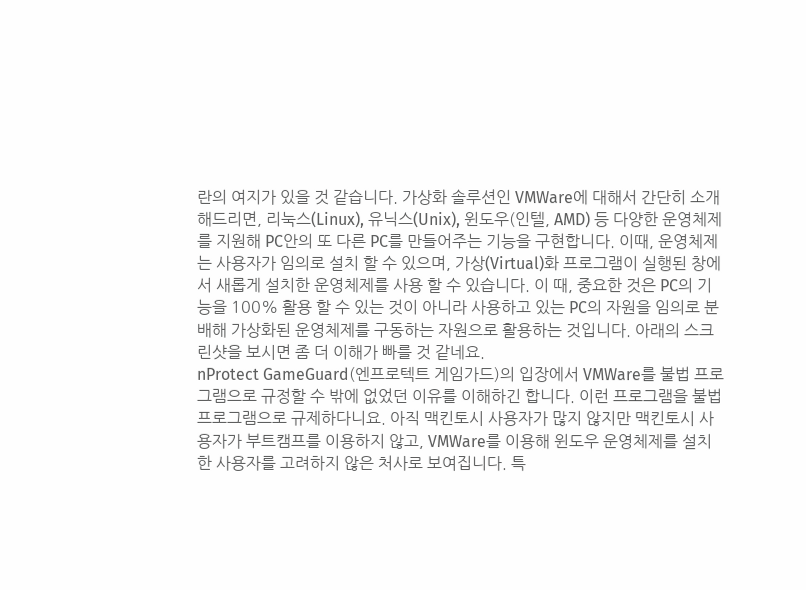란의 여지가 있을 것 같습니다. 가상화 솔루션인 VMWare에 대해서 간단히 소개해드리면, 리눅스(Linux), 유닉스(Unix), 윈도우(인텔, AMD) 등 다양한 운영체제를 지원해 PC안의 또 다른 PC를 만들어주는 기능을 구현합니다. 이때, 운영체제는 사용자가 임의로 설치 할 수 있으며, 가상(Virtual)화 프로그램이 실행된 창에서 새롭게 설치한 운영체제를 사용 할 수 있습니다. 이 때, 중요한 것은 PC의 기능을 100% 활용 할 수 있는 것이 아니라 사용하고 있는 PC의 자원을 임의로 분배해 가상화된 운영체제를 구동하는 자원으로 활용하는 것입니다. 아래의 스크린샷을 보시면 좀 더 이해가 빠를 것 같네요.
nProtect GameGuard(엔프로텍트 게임가드)의 입장에서 VMWare를 불법 프로그램으로 규정할 수 밖에 없었던 이유를 이해하긴 합니다. 이런 프로그램을 불법 프로그램으로 규제하다니요. 아직 맥킨토시 사용자가 많지 않지만 맥킨토시 사용자가 부트캠프를 이용하지 않고, VMWare를 이용해 윈도우 운영체제를 설치한 사용자를 고려하지 않은 처사로 보여집니다. 특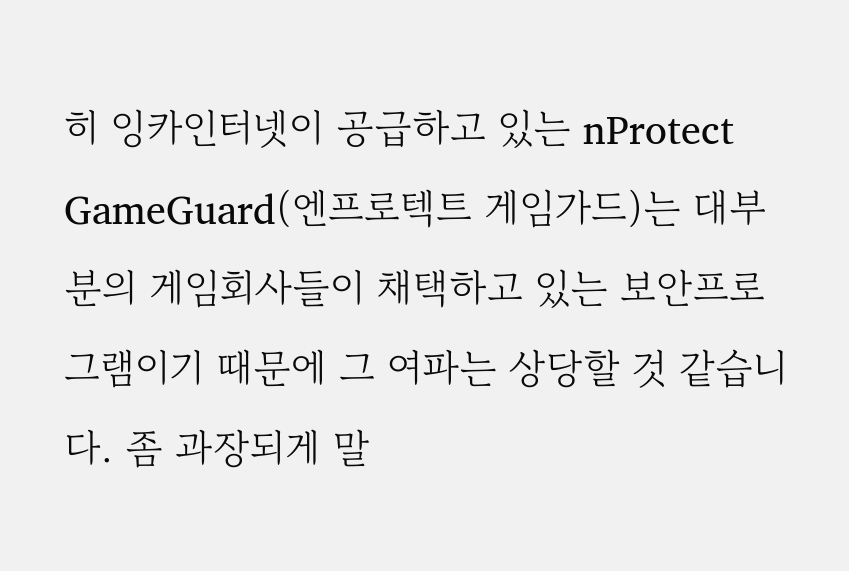히 잉카인터넷이 공급하고 있는 nProtect GameGuard(엔프로텍트 게임가드)는 대부분의 게임회사들이 채택하고 있는 보안프로그램이기 때문에 그 여파는 상당할 것 같습니다. 좀 과장되게 말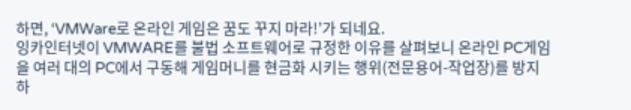하면, ‘VMWare로 온라인 게임은 꿈도 꾸지 마라!’가 되네요.
잉카인터넷이 VMWARE를 불법 소프트웨어로 규정한 이유를 살펴보니 온라인 PC게임을 여러 대의 PC에서 구동해 게임머니를 현금화 시키는 행위(전문용어-작업장)를 방지하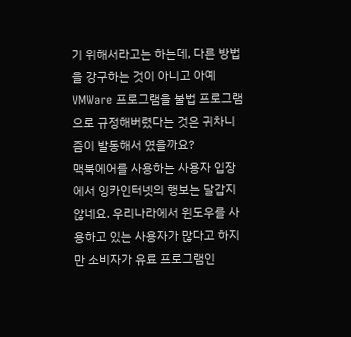기 위해서라고는 하는데, 다른 방법을 강구하는 것이 아니고 아예 VMWare 프로그램을 불법 프로그램으로 규정해버렸다는 것은 귀차니즘이 발동해서 였을까요?
맥북에어를 사용하는 사용자 입장에서 잉카인터넷의 행보는 달갑지 않네요. 우리나라에서 윈도우를 사용하고 있는 사용자가 많다고 하지만 소비자가 유료 프로그램인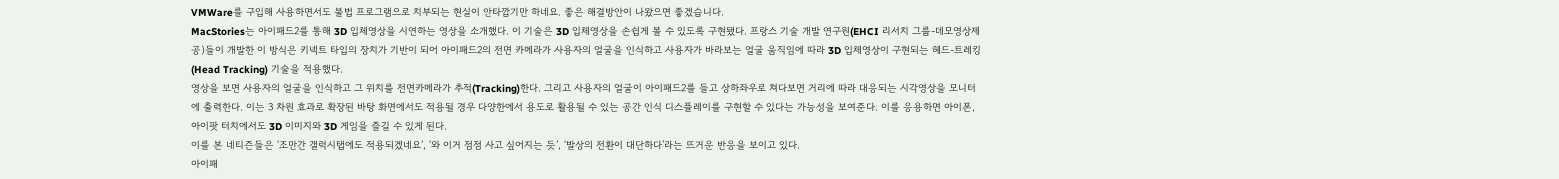VMWare를 구입해 사용하면서도 불법 프로그램으로 치부되는 현실이 안타깝기만 하네요. 좋은 해결방안이 나왔으면 좋겠습니다.
MacStories는 아이패드2를 통해 3D 입체영상을 시연하는 영상을 소개했다. 이 기술은 3D 입체영상을 손쉽게 볼 수 있도록 구현됐다. 프랑스 기술 개발 연구원(EHCI 리서치 그룹-데모영상제공)들이 개발한 이 방식은 키넥트 타입의 장치가 기반이 되어 아이패드2의 전면 카메라가 사용자의 얼굴을 인식하고 사용자가 바라보는 얼굴 움직임에 따라 3D 입체영상이 구현되는 헤드-트레킹(Head Tracking) 기술을 적용했다.
영상을 보면 사용자의 얼굴을 인식하고 그 위치를 전면카메라가 추적(Tracking)한다. 그리고 사용자의 얼굴이 아이패드2를 들고 상하좌우로 쳐다보면 거리에 따라 대응되는 시각영상을 모니터에 출력한다. 이는 3 차원 효과로 확장된 바탕 화면에서도 적용될 경우 다양한에서 용도로 활용될 수 있는 공간 인식 디스플레이를 구현할 수 있다는 가능성을 보여준다. 이를 응용하면 아이폰, 아이팟 터치에서도 3D 이미지와 3D 게임을 즐길 수 있게 된다.
이를 본 네티즌들은 ‘조만간 갤럭시탭에도 적용되겠네요’, ‘와 이거 점점 사고 싶어지는 듯’, ‘발상의 전환이 대단하다’라는 뜨거운 반응을 보이고 있다.
아이패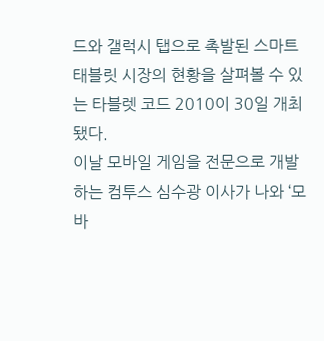드와 갤럭시 탭으로 촉발된 스마트 태블릿 시장의 현황을 살펴볼 수 있는 타블렛 코드 2010이 30일 개최됐다.
이날 모바일 게임을 전문으로 개발하는 컴투스 심수광 이사가 나와 ‘모바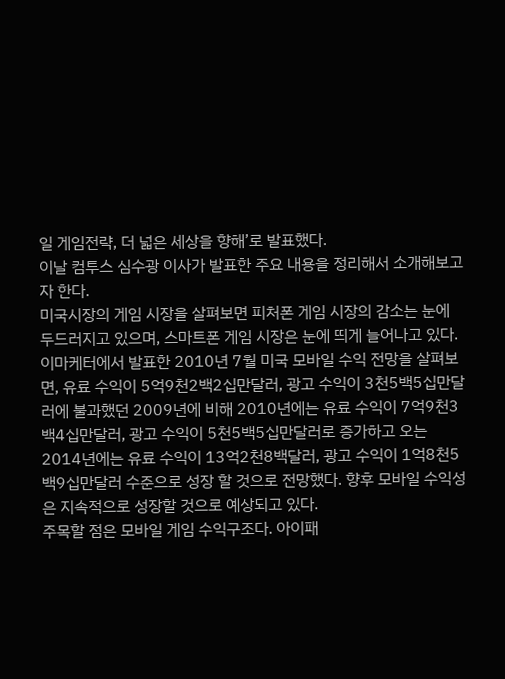일 게임전략, 더 넓은 세상을 향해’로 발표했다.
이날 컴투스 심수광 이사가 발표한 주요 내용을 정리해서 소개해보고자 한다.
미국시장의 게임 시장을 살펴보면 피처폰 게임 시장의 감소는 눈에 두드러지고 있으며, 스마트폰 게임 시장은 눈에 띄게 늘어나고 있다.
이마케터에서 발표한 2010년 7월 미국 모바일 수익 전망을 살펴보면, 유료 수익이 5억9천2백2십만달러, 광고 수익이 3천5백5십만달러에 불과했던 2009년에 비해 2010년에는 유료 수익이 7억9천3백4십만달러, 광고 수익이 5천5백5십만달러로 증가하고 오는 2014년에는 유료 수익이 13억2천8백달러, 광고 수익이 1억8천5백9십만달러 수준으로 성장 할 것으로 전망했다. 향후 모바일 수익성은 지속적으로 성장할 것으로 예상되고 있다.
주목할 점은 모바일 게임 수익구조다. 아이패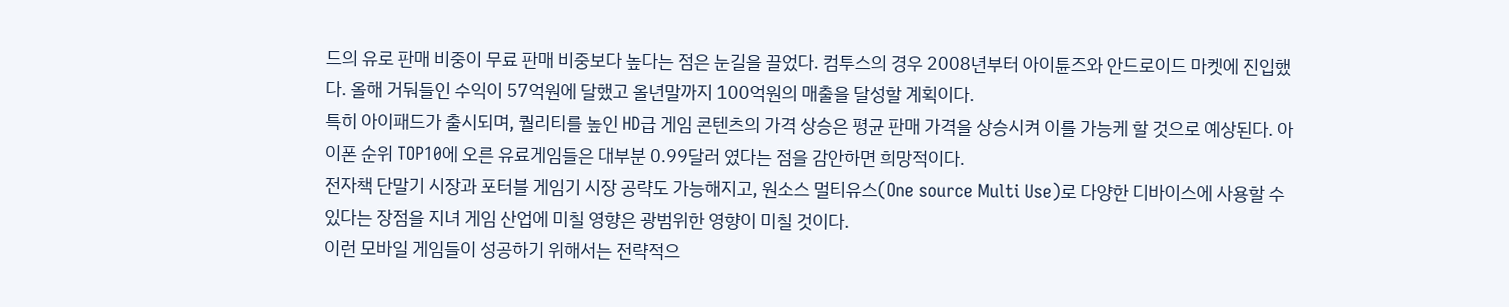드의 유로 판매 비중이 무료 판매 비중보다 높다는 점은 눈길을 끌었다. 컴투스의 경우 2008년부터 아이튠즈와 안드로이드 마켓에 진입했다. 올해 거둬들인 수익이 57억원에 달했고 올년말까지 100억원의 매출을 달성할 계획이다.
특히 아이패드가 출시되며, 퀄리티를 높인 HD급 게임 콘텐츠의 가격 상승은 평균 판매 가격을 상승시켜 이를 가능케 할 것으로 예상된다. 아이폰 순위 TOP10에 오른 유료게임들은 대부분 0.99달러 였다는 점을 감안하면 희망적이다.
전자책 단말기 시장과 포터블 게임기 시장 공략도 가능해지고, 원소스 멀티유스(One source Multi Use)로 다양한 디바이스에 사용할 수 있다는 장점을 지녀 게임 산업에 미칠 영향은 광범위한 영향이 미칠 것이다.
이런 모바일 게임들이 성공하기 위해서는 전략적으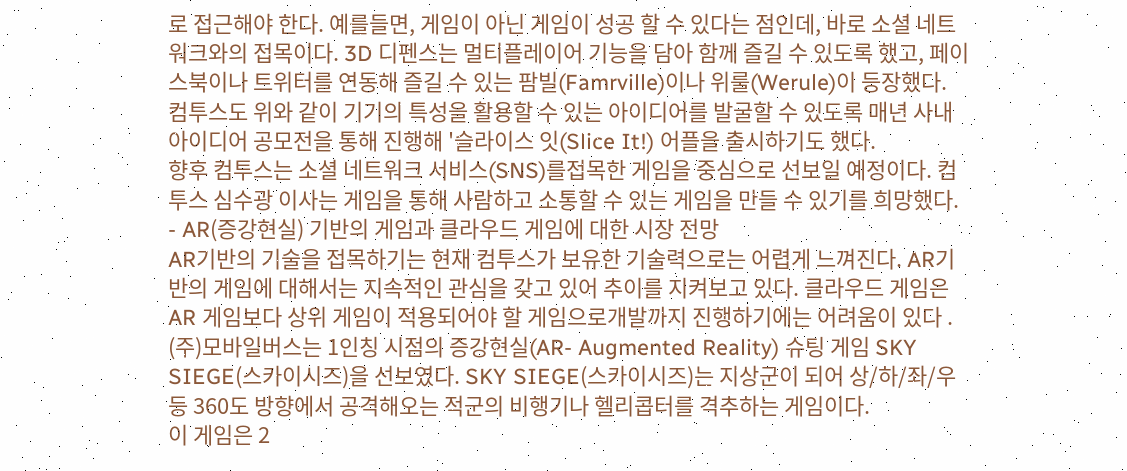로 접근해야 한다. 예를들면, 게임이 아닌 게임이 성공 할 수 있다는 점인데, 바로 소셜 네트워크와의 접목이다. 3D 디펜스는 멀티플레이어 기능을 담아 함께 즐길 수 있도록 했고, 페이스북이나 트위터를 연동해 즐길 수 있는 팜빌(Famrville)이나 위룰(Werule)이 등장했다.
컴투스도 위와 같이 기기의 특성을 활용할 수 있는 아이디어를 발굴할 수 있도록 매년 사내 아이디어 공모전을 통해 진행해 '슬라이스 잇(Slice It!) 어플을 출시하기도 했다.
향후 컴투스는 소셜 네트워크 서비스(SNS)를접목한 게임을 중심으로 선보일 예정이다. 컴투스 심수광 이사는 게임을 통해 사람하고 소통할 수 있는 게임을 만들 수 있기를 희망했다.
- AR(증강현실) 기반의 게임과 클라우드 게임에 대한 시장 전망
AR기반의 기술을 접목하기는 현재 컴투스가 보유한 기술력으로는 어렵게 느껴진다. AR기반의 게임에 대해서는 지속적인 관심을 갖고 있어 추이를 지켜보고 있다. 클라우드 게임은 AR 게임보다 상위 게임이 적용되어야 할 게임으로개발까지 진행하기에는 어려움이 있다 .
(주)모바일버스는 1인칭 시점의 증강현실(AR- Augmented Reality) 슈팅 게임 SKY SIEGE(스카이시즈)을 선보였다. SKY SIEGE(스카이시즈)는 지상군이 되어 상/하/좌/우 등 360도 방향에서 공격해오는 적군의 비행기나 헬리콥터를 격추하는 게임이다.
이 게임은 2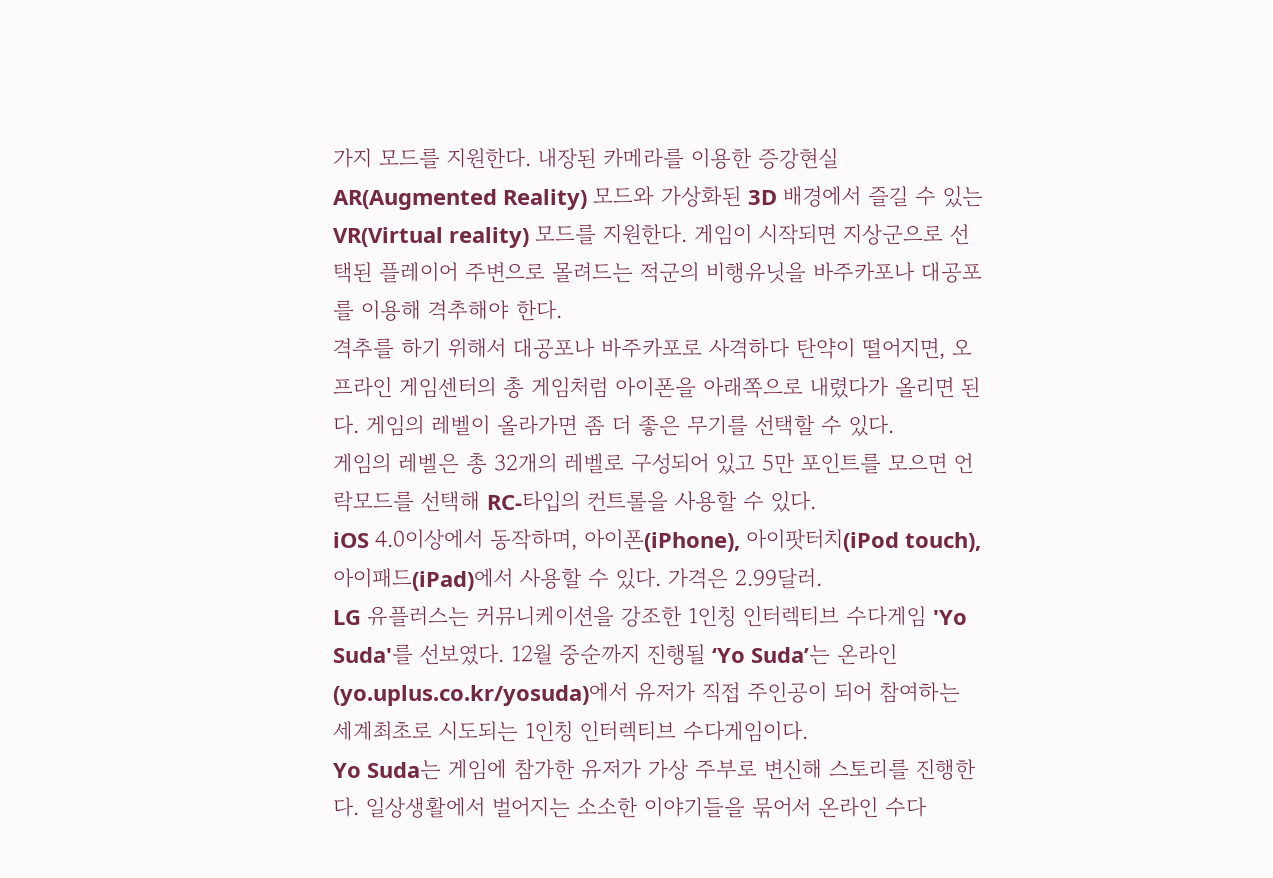가지 모드를 지원한다. 내장된 카메라를 이용한 증강현실 AR(Augmented Reality) 모드와 가상화된 3D 배경에서 즐길 수 있는 VR(Virtual reality) 모드를 지원한다. 게임이 시작되면 지상군으로 선택된 플레이어 주변으로 몰려드는 적군의 비행유닛을 바주카포나 대공포를 이용해 격추해야 한다.
격추를 하기 위해서 대공포나 바주카포로 사격하다 탄약이 떨어지면, 오프라인 게임센터의 총 게임처럼 아이폰을 아래쪽으로 내렸다가 올리면 된다. 게임의 레벨이 올라가면 좀 더 좋은 무기를 선택할 수 있다.
게임의 레벨은 총 32개의 레벨로 구성되어 있고 5만 포인트를 모으면 언락모드를 선택해 RC-타입의 컨트롤을 사용할 수 있다.
iOS 4.0이상에서 동작하며, 아이폰(iPhone), 아이팟터치(iPod touch), 아이패드(iPad)에서 사용할 수 있다. 가격은 2.99달러.
LG 유플러스는 커뮤니케이션을 강조한 1인칭 인터렉티브 수다게임 'Yo Suda'를 선보였다. 12월 중순까지 진행될 ‘Yo Suda’는 온라인(yo.uplus.co.kr/yosuda)에서 유저가 직접 주인공이 되어 참여하는 세계최초로 시도되는 1인칭 인터렉티브 수다게임이다.
Yo Suda는 게임에 참가한 유저가 가상 주부로 변신해 스토리를 진행한다. 일상생활에서 벌어지는 소소한 이야기들을 묶어서 온라인 수다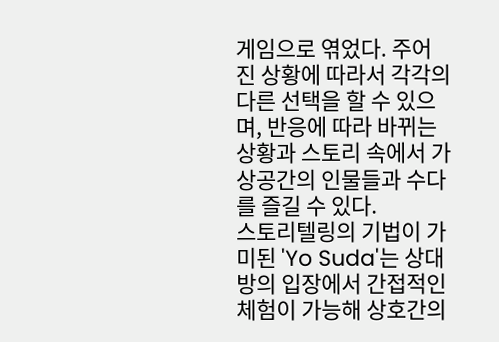게임으로 엮었다. 주어진 상황에 따라서 각각의 다른 선택을 할 수 있으며, 반응에 따라 바뀌는 상황과 스토리 속에서 가상공간의 인물들과 수다를 즐길 수 있다.
스토리텔링의 기법이 가미된 'Yo Suda'는 상대방의 입장에서 간접적인 체험이 가능해 상호간의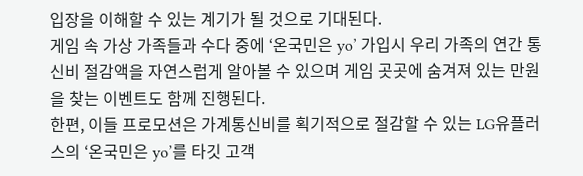입장을 이해할 수 있는 계기가 될 것으로 기대된다.
게임 속 가상 가족들과 수다 중에 ‘온국민은 yo’ 가입시 우리 가족의 연간 통신비 절감액을 자연스럽게 알아볼 수 있으며 게임 곳곳에 숨겨져 있는 만원을 찾는 이벤트도 함께 진행된다.
한편, 이들 프로모션은 가계통신비를 획기적으로 절감할 수 있는 LG유플러스의 ‘온국민은 yo’를 타깃 고객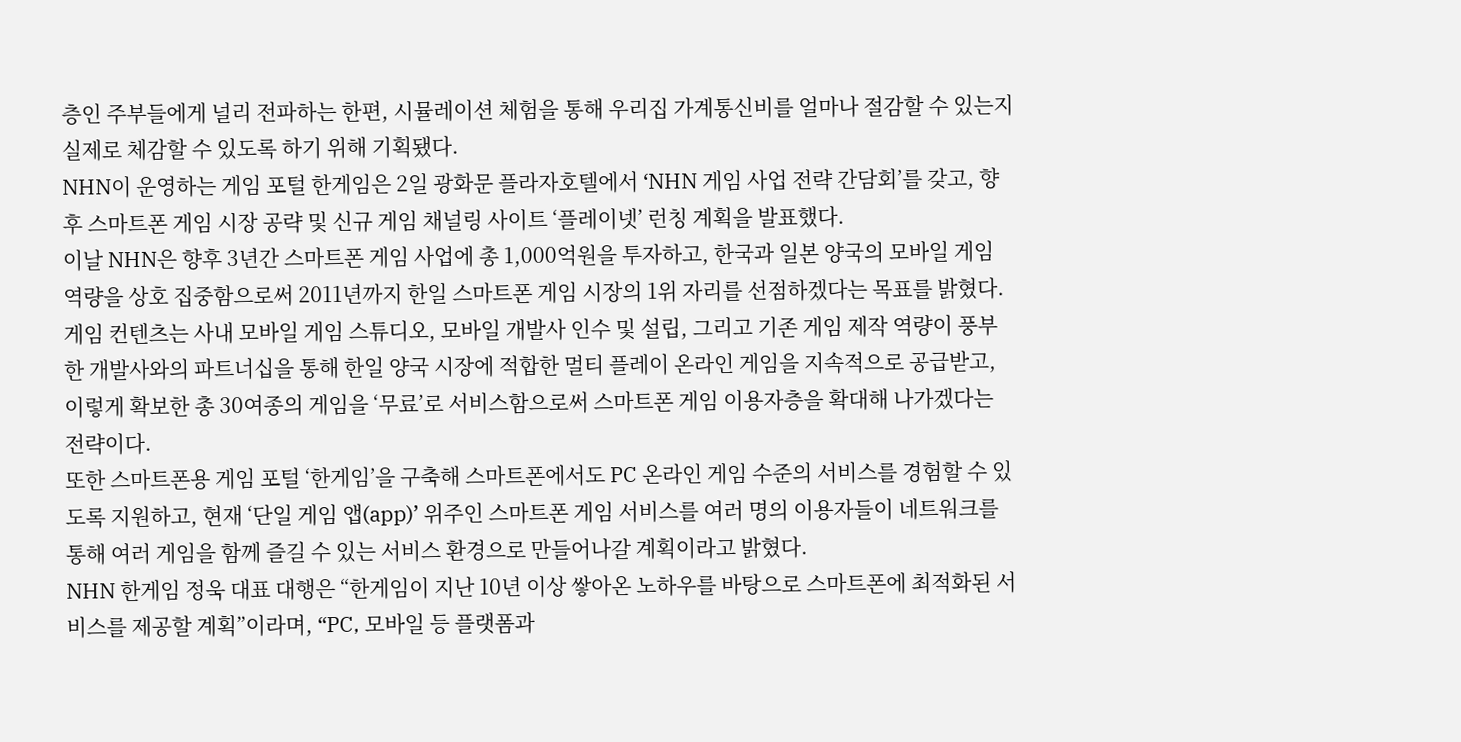층인 주부들에게 널리 전파하는 한편, 시뮬레이션 체험을 통해 우리집 가계통신비를 얼마나 절감할 수 있는지 실제로 체감할 수 있도록 하기 위해 기획됐다.
NHN이 운영하는 게임 포털 한게임은 2일 광화문 플라자호텔에서 ‘NHN 게임 사업 전략 간담회’를 갖고, 향후 스마트폰 게임 시장 공략 및 신규 게임 채널링 사이트 ‘플레이넷’ 런칭 계획을 발표했다.
이날 NHN은 향후 3년간 스마트폰 게임 사업에 총 1,000억원을 투자하고, 한국과 일본 양국의 모바일 게임 역량을 상호 집중함으로써 2011년까지 한일 스마트폰 게임 시장의 1위 자리를 선점하겠다는 목표를 밝혔다.
게임 컨텐츠는 사내 모바일 게임 스튜디오, 모바일 개발사 인수 및 설립, 그리고 기존 게임 제작 역량이 풍부한 개발사와의 파트너십을 통해 한일 양국 시장에 적합한 멀티 플레이 온라인 게임을 지속적으로 공급받고, 이렇게 확보한 총 30여종의 게임을 ‘무료’로 서비스함으로써 스마트폰 게임 이용자층을 확대해 나가겠다는 전략이다.
또한 스마트폰용 게임 포털 ‘한게임’을 구축해 스마트폰에서도 PC 온라인 게임 수준의 서비스를 경험할 수 있도록 지원하고, 현재 ‘단일 게임 앱(app)’ 위주인 스마트폰 게임 서비스를 여러 명의 이용자들이 네트워크를 통해 여러 게임을 함께 즐길 수 있는 서비스 환경으로 만들어나갈 계획이라고 밝혔다.
NHN 한게임 정욱 대표 대행은 “한게임이 지난 10년 이상 쌓아온 노하우를 바탕으로 스마트폰에 최적화된 서비스를 제공할 계획”이라며, “PC, 모바일 등 플랫폼과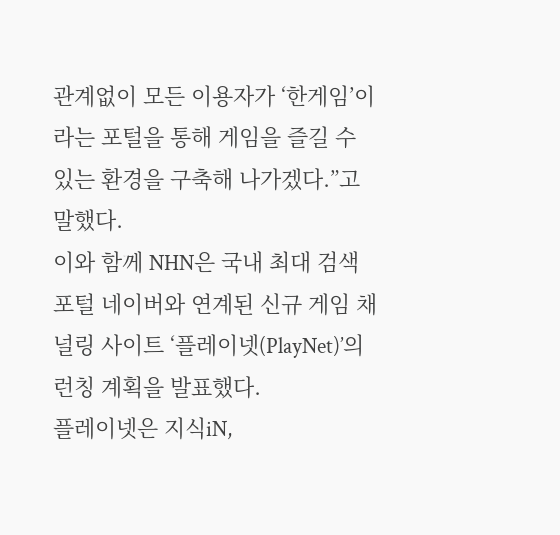관계없이 모든 이용자가 ‘한게임’이라는 포털을 통해 게임을 즐길 수 있는 환경을 구축해 나가겠다.”고 말했다.
이와 함께 NHN은 국내 최대 검색 포털 네이버와 연계된 신규 게임 채널링 사이트 ‘플레이넷(PlayNet)’의 런칭 계획을 발표했다.
플레이넷은 지식iN,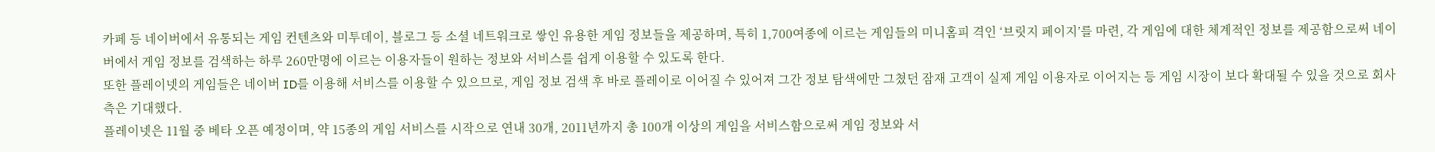카페 등 네이버에서 유통되는 게임 컨텐츠와 미투데이, 블로그 등 소셜 네트워크로 쌓인 유용한 게임 정보들을 제공하며, 특히 1,700여종에 이르는 게임들의 미니홈피 격인 ‘브릿지 페이지’를 마련, 각 게임에 대한 체계적인 정보를 제공함으로써 네이버에서 게임 정보를 검색하는 하루 260만명에 이르는 이용자들이 원하는 정보와 서비스를 쉽게 이용할 수 있도록 한다.
또한 플레이넷의 게임들은 네이버 ID를 이용해 서비스를 이용할 수 있으므로, 게임 정보 검색 후 바로 플레이로 이어질 수 있어져 그간 정보 탐색에만 그쳤던 잠재 고객이 실제 게임 이용자로 이어지는 등 게임 시장이 보다 확대될 수 있을 것으로 회사측은 기대했다.
플레이넷은 11월 중 베타 오픈 예정이며, 약 15종의 게임 서비스를 시작으로 연내 30개, 2011년까지 총 100개 이상의 게임을 서비스함으로써 게임 정보와 서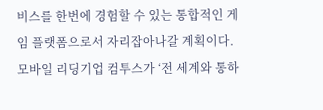비스를 한번에 경험할 수 있는 통합적인 게임 플랫폼으로서 자리잡아나갈 계획이다.
모바일 리딩기업 컴투스가 ‘전 세계와 통하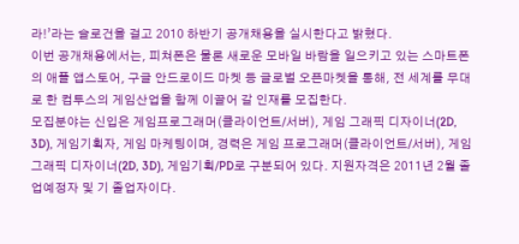라!’라는 슬로건을 걸고 2010 하반기 공개채용을 실시한다고 밝혔다.
이번 공개채용에서는, 피쳐폰은 물론 새로운 모바일 바람을 일으키고 있는 스마트폰의 애플 앱스토어, 구글 안드로이드 마켓 등 글로벌 오픈마켓을 통해, 전 세계를 무대로 한 컴투스의 게임산업을 함께 이끌어 갈 인재를 모집한다.
모집분야는 신입은 게임프로그래머(클라이언트/서버), 게임 그래픽 디자이너(2D, 3D), 게임기획자, 게임 마케팅이며, 경력은 게임 프로그래머(클라이언트/서버), 게임 그래픽 디자이너(2D, 3D), 게임기획/PD로 구분되어 있다. 지원자격은 2011년 2월 졸업예정자 및 기 졸업자이다.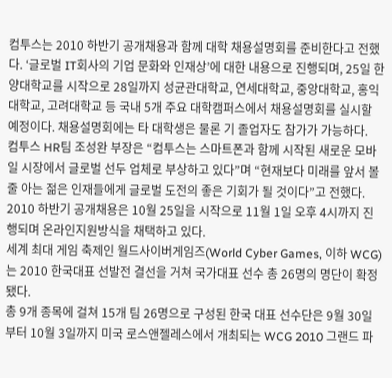컴투스는 2010 하반기 공개채용과 함께 대학 채용설명회를 준비한다고 전했다. ‘글로벌 IT회사의 기업 문화와 인재상’에 대한 내용으로 진행되며, 25일 한양대학교를 시작으로 28일까지 성균관대학교, 연세대학교, 중앙대학교, 홍익대학교, 고려대학교 등 국내 5개 주요 대학캠퍼스에서 채용설명회를 실시할 예정이다. 채용설명회에는 타 대학생은 물론 기 졸업자도 참가가 가능하다.
컴투스 HR팀 조성완 부장은 “컴투스는 스마트폰과 함께 시작된 새로운 모바일 시장에서 글로벌 선두 업체로 부상하고 있다”며 “현재보다 미래를 앞서 볼 줄 아는 젊은 인재들에게 글로벌 도전의 좋은 기회가 될 것이다”고 전했다.
2010 하반기 공개채용은 10월 25일을 시작으로 11월 1일 오후 4시까지 진행되며 온라인지원방식을 채택하고 있다.
세계 최대 게임 축제인 월드사이버게임즈(World Cyber Games, 이하 WCG)는 2010 한국대표 선발전 결선을 거쳐 국가대표 선수 총 26명의 명단이 확정됐다.
총 9개 종목에 걸쳐 15개 팀 26명으로 구성된 한국 대표 선수단은 9월 30일부터 10월 3일까지 미국 로스앤젤레스에서 개최되는 WCG 2010 그랜드 파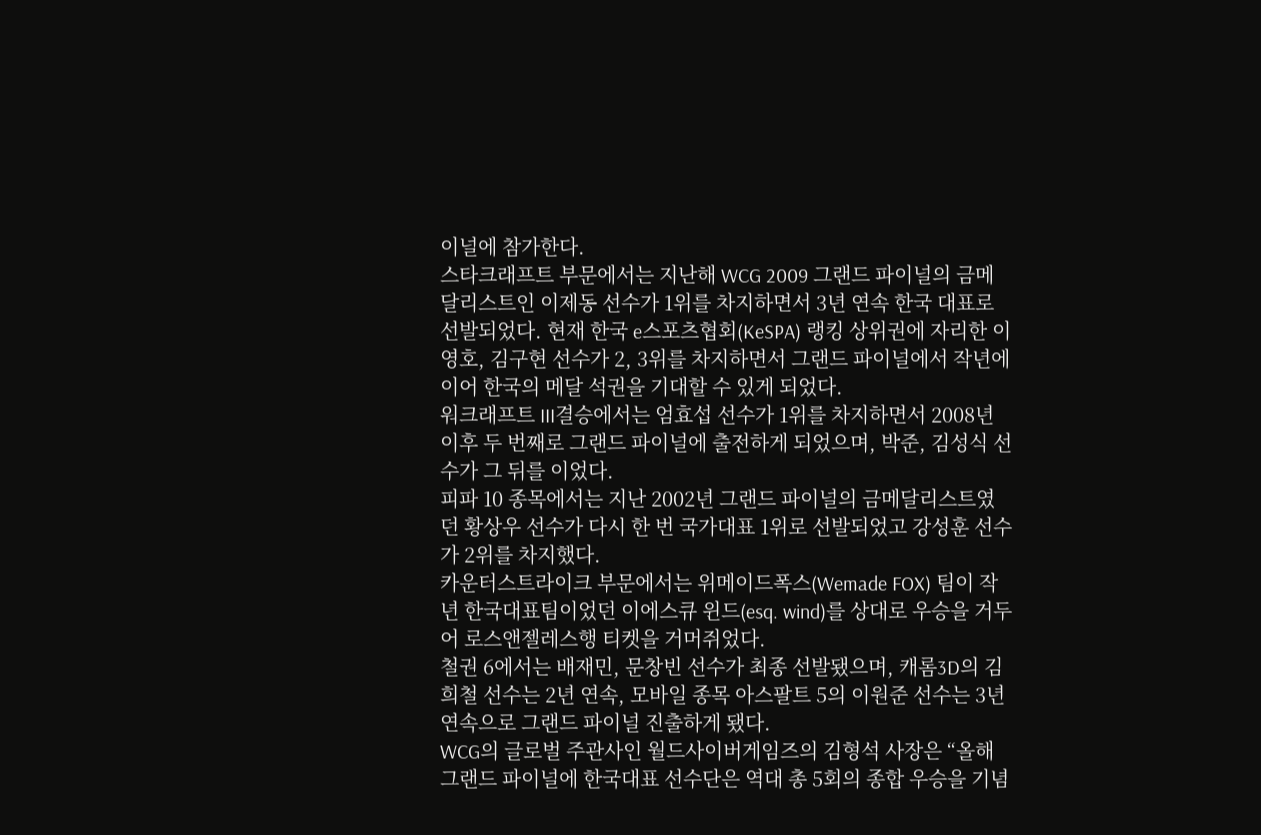이널에 참가한다.
스타크래프트 부문에서는 지난해 WCG 2009 그랜드 파이널의 금메달리스트인 이제동 선수가 1위를 차지하면서 3년 연속 한국 대표로 선발되었다. 현재 한국 e스포츠협회(KeSPA) 랭킹 상위권에 자리한 이영호, 김구현 선수가 2, 3위를 차지하면서 그랜드 파이널에서 작년에 이어 한국의 메달 석권을 기대할 수 있게 되었다.
워크래프트 III결승에서는 엄효섭 선수가 1위를 차지하면서 2008년 이후 두 번째로 그랜드 파이널에 출전하게 되었으며, 박준, 김성식 선수가 그 뒤를 이었다.
피파 10 종목에서는 지난 2002년 그랜드 파이널의 금메달리스트였던 황상우 선수가 다시 한 번 국가대표 1위로 선발되었고 강성훈 선수가 2위를 차지했다.
카운터스트라이크 부문에서는 위메이드폭스(Wemade FOX) 팀이 작년 한국대표팀이었던 이에스큐 윈드(esq. wind)를 상대로 우승을 거두어 로스앤젤레스행 티켓을 거머쥐었다.
철권 6에서는 배재민, 문창빈 선수가 최종 선발됐으며, 캐롬3D의 김희철 선수는 2년 연속, 모바일 종목 아스팔트 5의 이원준 선수는 3년 연속으로 그랜드 파이널 진출하게 됐다.
WCG의 글로벌 주관사인 월드사이버게임즈의 김형석 사장은 “올해 그랜드 파이널에 한국대표 선수단은 역대 총 5회의 종합 우승을 기념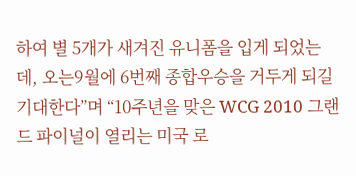하여 별 5개가 새겨진 유니폼을 입게 되었는데, 오는9월에 6번째 종합우승을 거두게 되길 기대한다”며 “10주년을 맞은 WCG 2010 그랜드 파이널이 열리는 미국 로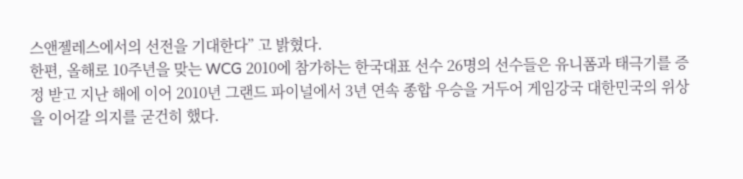스앤젤레스에서의 선전을 기대한다” 고 밝혔다.
한편, 올해로 10주년을 맞는 WCG 2010에 참가하는 한국대표 선수 26명의 선수들은 유니폼과 태극기를 증정 받고 지난 해에 이어 2010년 그랜드 파이널에서 3년 연속 종합 우승을 거두어 게임강국 대한민국의 위상을 이어갈 의지를 굳건히 했다.